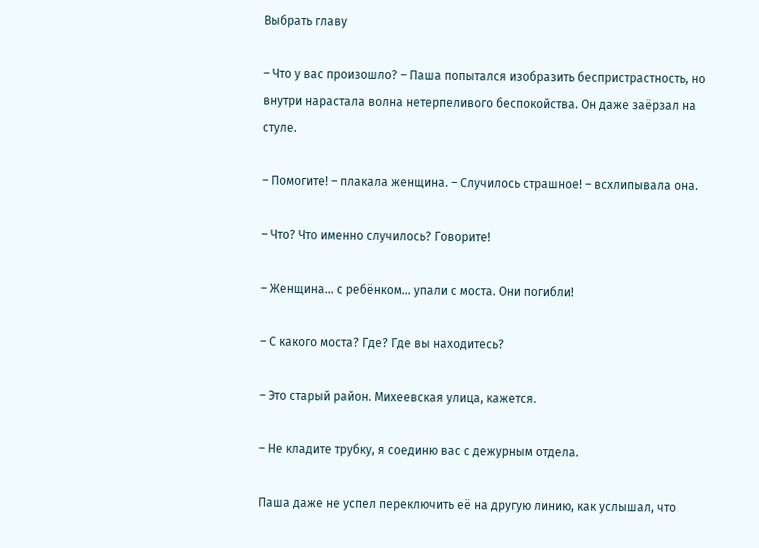Выбрать главу

– Что у вас произошло? – Паша попытался изобразить беспристрастность, но внутри нарастала волна нетерпеливого беспокойства. Он даже заёрзал на стуле.

– Помогите! – плакала женщина. – Случилось страшное! – всхлипывала она.

– Что? Что именно случилось? Говорите!

– Женщина… с ребёнком… упали с моста. Они погибли!

– С какого моста? Где? Где вы находитесь?

– Это старый район. Михеевская улица, кажется.

– Не кладите трубку, я соединю вас с дежурным отдела.

Паша даже не успел переключить её на другую линию, как услышал, что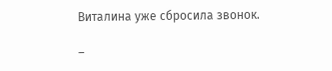Виталина уже сбросила звонок.

–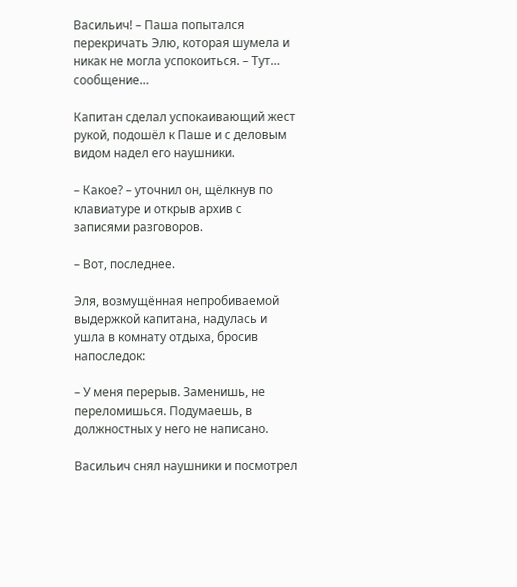Васильич! – Паша попытался перекричать Элю, которая шумела и никак не могла успокоиться. – Тут… сообщение…

Капитан сделал успокаивающий жест рукой, подошёл к Паше и с деловым видом надел его наушники.

– Какое? – уточнил он, щёлкнув по клавиатуре и открыв архив с записями разговоров.

– Вот, последнее.

Эля, возмущённая непробиваемой выдержкой капитана, надулась и ушла в комнату отдыха, бросив напоследок:

– У меня перерыв. Заменишь, не переломишься. Подумаешь, в должностных у него не написано.

Васильич снял наушники и посмотрел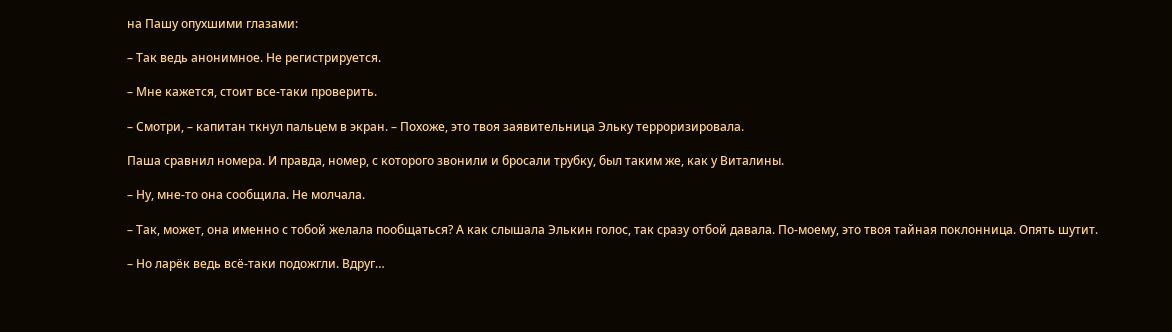на Пашу опухшими глазами:

– Так ведь анонимное. Не регистрируется.

– Мне кажется, стоит все-таки проверить.

– Смотри, – капитан ткнул пальцем в экран. – Похоже, это твоя заявительница Эльку терроризировала.

Паша сравнил номера. И правда, номер, с которого звонили и бросали трубку, был таким же, как у Виталины.

– Ну, мне-то она сообщила. Не молчала.

– Так, может, она именно с тобой желала пообщаться? А как слышала Элькин голос, так сразу отбой давала. По-моему, это твоя тайная поклонница. Опять шутит.

– Но ларёк ведь всё-таки подожгли. Вдруг…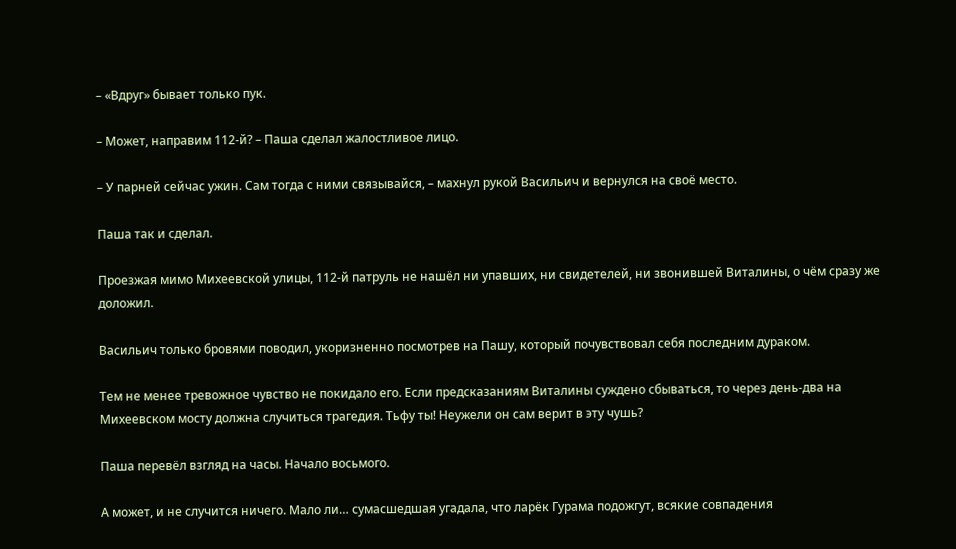– «Вдруг» бывает только пук.

– Может, направим 112-й? – Паша сделал жалостливое лицо.

– У парней сейчас ужин. Сам тогда с ними связывайся, – махнул рукой Васильич и вернулся на своё место.

Паша так и сделал.

Проезжая мимо Михеевской улицы, 112-й патруль не нашёл ни упавших, ни свидетелей, ни звонившей Виталины, о чём сразу же доложил.

Васильич только бровями поводил, укоризненно посмотрев на Пашу, который почувствовал себя последним дураком.

Тем не менее тревожное чувство не покидало его. Если предсказаниям Виталины суждено сбываться, то через день-два на Михеевском мосту должна случиться трагедия. Тьфу ты! Неужели он сам верит в эту чушь?

Паша перевёл взгляд на часы. Начало восьмого.

А может, и не случится ничего. Мало ли… сумасшедшая угадала, что ларёк Гурама подожгут, всякие совпадения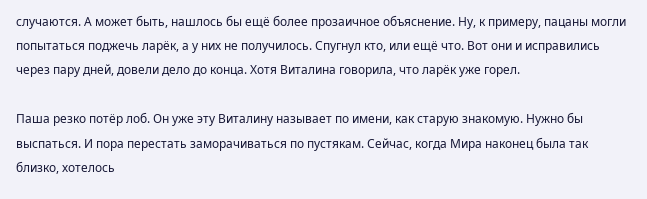случаются. А может быть, нашлось бы ещё более прозаичное объяснение. Ну, к примеру, пацаны могли попытаться поджечь ларёк, а у них не получилось. Спугнул кто, или ещё что. Вот они и исправились через пару дней, довели дело до конца. Хотя Виталина говорила, что ларёк уже горел.

Паша резко потёр лоб. Он уже эту Виталину называет по имени, как старую знакомую. Нужно бы выспаться. И пора перестать заморачиваться по пустякам. Сейчас, когда Мира наконец была так близко, хотелось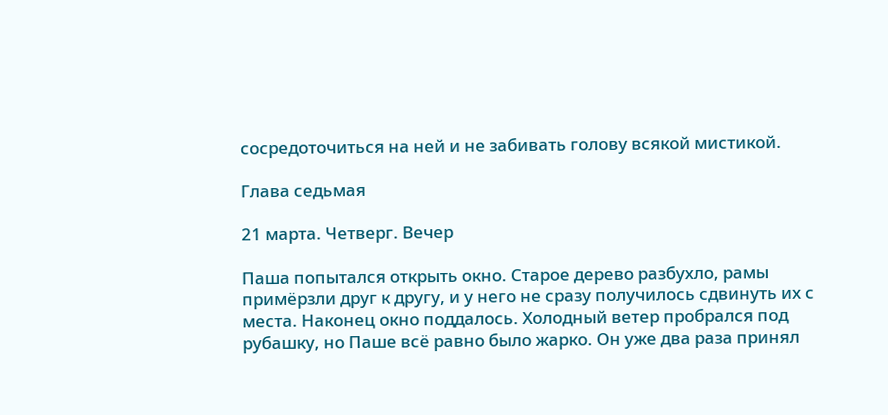сосредоточиться на ней и не забивать голову всякой мистикой.

Глава седьмая

21 марта. Четверг. Вечер

Паша попытался открыть окно. Старое дерево разбухло, рамы примёрзли друг к другу, и у него не сразу получилось сдвинуть их с места. Наконец окно поддалось. Холодный ветер пробрался под рубашку, но Паше всё равно было жарко. Он уже два раза принял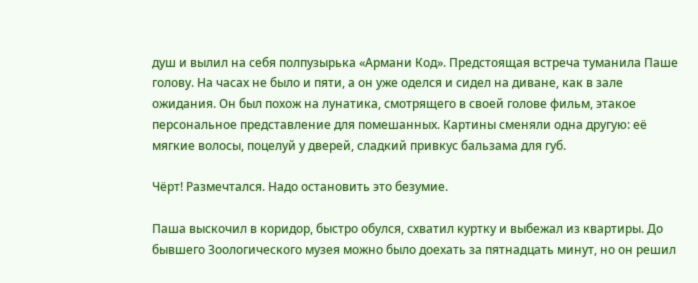душ и вылил на себя полпузырька «Армани Код». Предстоящая встреча туманила Паше голову. На часах не было и пяти, а он уже оделся и сидел на диване, как в зале ожидания. Он был похож на лунатика, смотрящего в своей голове фильм, этакое персональное представление для помешанных. Картины сменяли одна другую: её мягкие волосы, поцелуй у дверей, сладкий привкус бальзама для губ.

Чёрт! Размечтался. Надо остановить это безумие.

Паша выскочил в коридор, быстро обулся, схватил куртку и выбежал из квартиры. До бывшего Зоологического музея можно было доехать за пятнадцать минут, но он решил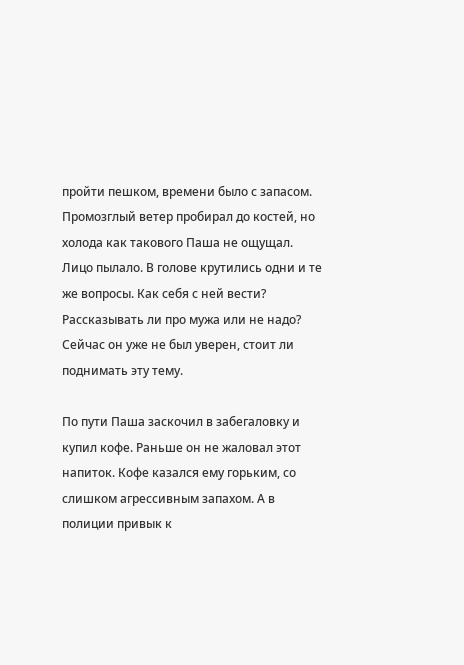пройти пешком, времени было с запасом. Промозглый ветер пробирал до костей, но холода как такового Паша не ощущал. Лицо пылало. В голове крутились одни и те же вопросы. Как себя с ней вести? Рассказывать ли про мужа или не надо? Сейчас он уже не был уверен, стоит ли поднимать эту тему.

По пути Паша заскочил в забегаловку и купил кофе. Раньше он не жаловал этот напиток. Кофе казался ему горьким, со слишком агрессивным запахом. А в полиции привык к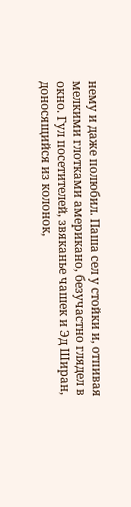нему и даже полюбил. Паша сел у стойки и, отпивая мелкими глотками американо, безучастно глядел в окно. Гул посетителей, звяканье чашек и Эд Ширан, доносящийся из колонок,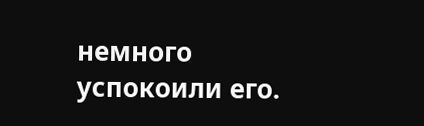немного успокоили его.